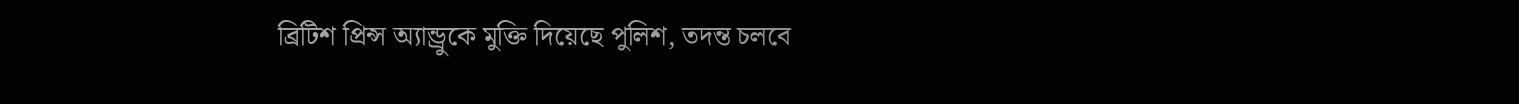ব্রিটিশ প্রিন্স অ্যান্ড্রুকে মুক্তি দিয়েছে পুলিশ, তদন্ত চলবে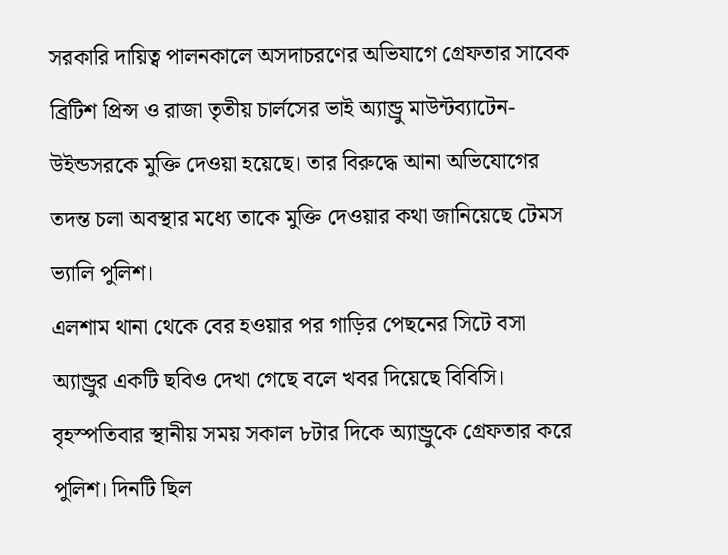সরকারি দায়িত্ব পালনকালে অসদাচরণের অভিযাগে গ্রেফতার সাবেক ব্রিটিশ প্রিন্স ও রাজা তৃতীয় চার্লসের ভাই অ্যান্ড্রু মাউন্টব্যাটেন-উইন্ডসরকে মুক্তি দেওয়া হয়েছে। তার বিরুদ্ধে আনা অভিযোগের তদন্ত চলা অবস্থার মধ্যে তাকে মুক্তি দেওয়ার কথা জানিয়েছে টেমস ভ্যালি পুলিশ।
এলশাম থানা থেকে বের হওয়ার পর গাড়ির পেছনের সিটে বসা অ্যান্ড্রুর একটি ছবিও দেখা গেছে বলে খবর দিয়েছে বিবিসি। বৃহস্পতিবার স্থানীয় সময় সকাল ৮টার দিকে অ্যান্ড্রুকে গ্রেফতার করে পুলিশ। দিনটি ছিল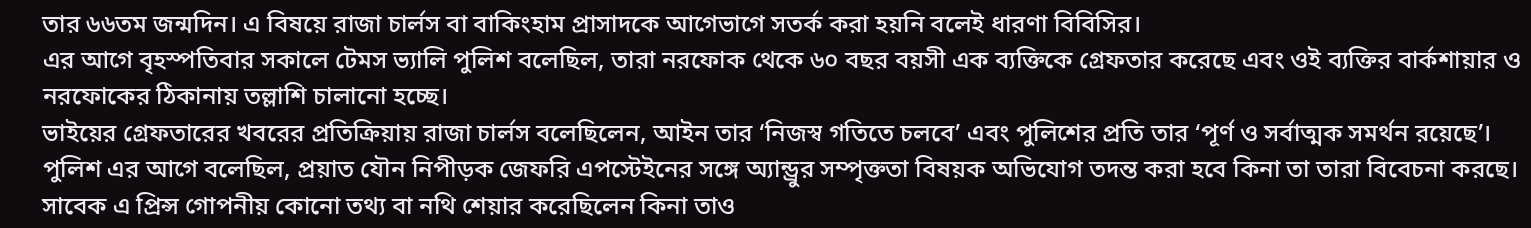তার ৬৬তম জন্মদিন। এ বিষয়ে রাজা চার্লস বা বাকিংহাম প্রাসাদকে আগেভাগে সতর্ক করা হয়নি বলেই ধারণা বিবিসির।
এর আগে বৃহস্পতিবার সকালে টেমস ভ্যালি পুলিশ বলেছিল, তারা নরফোক থেকে ৬০ বছর বয়সী এক ব্যক্তিকে গ্রেফতার করেছে এবং ওই ব্যক্তির বার্কশায়ার ও নরফোকের ঠিকানায় তল্লাশি চালানো হচ্ছে।
ভাইয়ের গ্রেফতারের খবরের প্রতিক্রিয়ায় রাজা চার্লস বলেছিলেন, আইন তার ‘নিজস্ব গতিতে চলবে’ এবং পুলিশের প্রতি তার ‘পূর্ণ ও সর্বাত্মক সমর্থন রয়েছে’।
পুলিশ এর আগে বলেছিল, প্রয়াত যৌন নিপীড়ক জেফরি এপস্টেইনের সঙ্গে অ্যান্ড্রুর সম্পৃক্ততা বিষয়ক অভিযোগ তদন্ত করা হবে কিনা তা তারা বিবেচনা করছে। সাবেক এ প্রিন্স গোপনীয় কোনো তথ্য বা নথি শেয়ার করেছিলেন কিনা তাও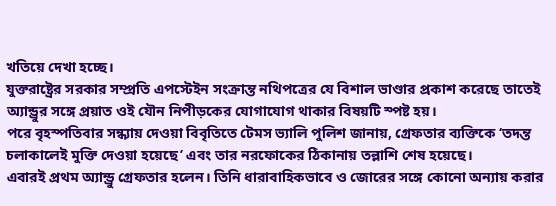খতিয়ে দেখা হচ্ছে।
যুক্তরাষ্ট্রের সরকার সম্প্রতি এপস্টেইন সংক্রান্ত নথিপত্রের যে বিশাল ভাণ্ডার প্রকাশ করেছে তাতেই অ্যান্ড্রুর সঙ্গে প্রয়াত ওই যৌন নিপীড়কের যোগাযোগ থাকার বিষয়টি স্পষ্ট হয়।
পরে বৃহস্পতিবার সন্ধ্যায় দেওয়া বিবৃতিতে টেমস ভ্যালি পুলিশ জানায়, গ্রেফতার ব্যক্তিকে ‘তদন্ত চলাকালেই মুক্তি দেওয়া হয়েছে’ এবং তার নরফোকের ঠিকানায় তল্লাশি শেষ হয়েছে।
এবারই প্রথম অ্যান্ড্রু গ্রেফতার হলেন। তিনি ধারাবাহিকভাবে ও জোরের সঙ্গে কোনো অন্যায় করার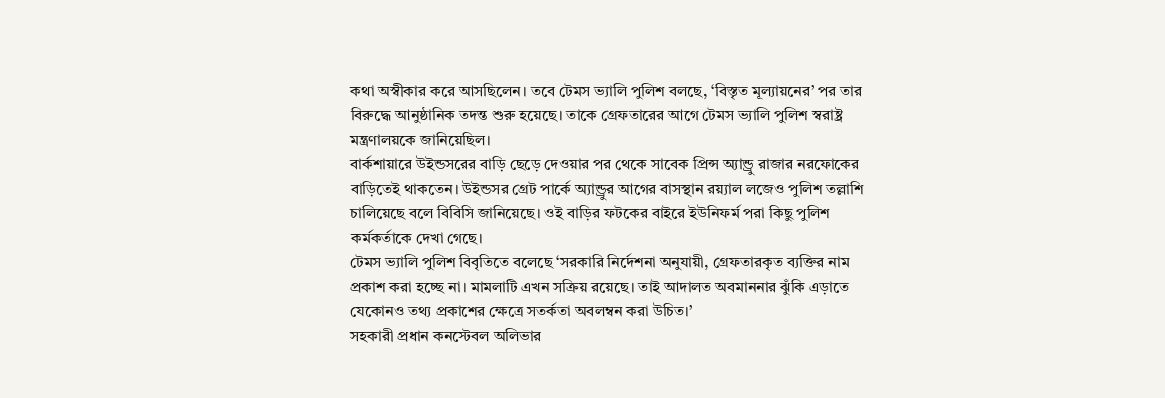কথা অস্বীকার করে আসছিলেন। তবে টেমস ভ্যালি পুলিশ বলছে, ‘বিস্তৃত মূল্যায়নের’ পর তার বিরুদ্ধে আনুষ্ঠানিক তদন্ত শুরু হয়েছে। তাকে গ্রেফতারের আগে টেমস ভ্যালি পুলিশ স্বরাষ্ট্র মন্ত্রণালয়কে জানিয়েছিল।
বার্কশায়ারে উইন্ডসরের বাড়ি ছেড়ে দেওয়ার পর থেকে সাবেক প্রিন্স অ্যান্ড্রু রাজার নরফোকের বাড়িতেই থাকতেন। উইন্ডসর গ্রেট পার্কে অ্যান্ড্রুর আগের বাসস্থান রয়্যাল লজেও পুলিশ তল্লাশি চালিয়েছে বলে বিবিসি জানিয়েছে। ওই বাড়ির ফটকের বাইরে ইউনিফর্ম পরা কিছু পুলিশ কর্মকর্তাকে দেখা গেছে।
টেমস ভ্যালি পুলিশ বিবৃতিতে বলেছে ‘সরকারি নির্দেশনা অনুযায়ী, গ্রেফতারকৃত ব্যক্তির নাম প্রকাশ করা হচ্ছে না। মামলাটি এখন সক্রিয় রয়েছে। তাই আদালত অবমাননার ঝুঁকি এড়াতে যেকোনও তথ্য প্রকাশের ক্ষেত্রে সতর্কতা অবলম্বন করা উচিত।’
সহকারী প্রধান কনস্টেবল অলিভার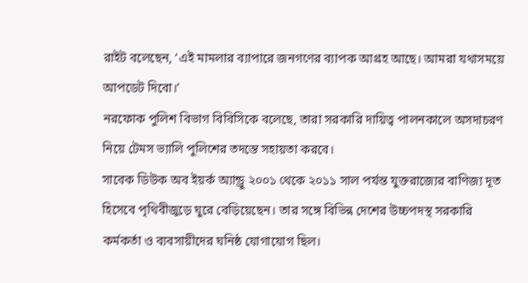রাইট বলেছেন, ‘এই মামলার ব্যাপারে জনগণের ব্যাপক আগ্রহ আছে। আমরা যথাসময়ে আপডেট দিবো।’
নরফোক পুলিশ বিভাগ বিবিসিকে বলেছে, তারা সরকারি দায়িত্ব পালনকালে অসদাচরণ নিয়ে টেমস ভ্যালি পুলিশের তদন্তে সহায়তা করবে।
সাবেক ডিউক অব ইয়র্ক অ্যান্ড্রু ২০০১ থেকে ২০১১ সাল পর্যন্ত যুক্তরাজ্যের বাণিজ্য দূত হিসেবে পৃথিবীজুড়ে ঘুরে বেড়িয়েছেন। তার সঙ্গে বিভিন্ন দেশের উচ্চপদস্থ সরকারি কর্মকর্তা ও ব্যবসায়ীদের ঘনিষ্ঠ যোগাযোগ ছিল।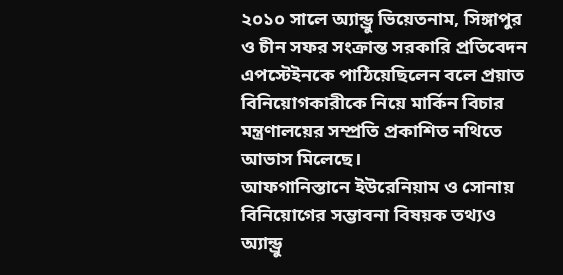২০১০ সালে অ্যান্ড্রু ভিয়েতনাম, সিঙ্গাপুর ও চীন সফর সংক্রান্ত সরকারি প্রতিবেদন এপস্টেইনকে পাঠিয়েছিলেন বলে প্রয়াত বিনিয়োগকারীকে নিয়ে মার্কিন বিচার মন্ত্রণালয়ের সম্প্রতি প্রকাশিত নথিতে আভাস মিলেছে।
আফগানিস্তানে ইউরেনিয়াম ও সোনায় বিনিয়োগের সম্ভাবনা বিষয়ক তথ্যও অ্যান্ড্রু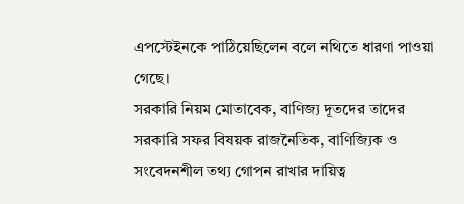এপস্টেইনকে পাঠিয়েছিলেন বলে নথিতে ধারণা পাওয়া গেছে।
সরকারি নিয়ম মোতাবেক, বাণিজ্য দূতদের তাদের সরকারি সফর বিষয়ক রাজনৈতিক, বাণিজ্যিক ও সংবেদনশীল তথ্য গোপন রাখার দায়িত্ব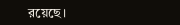রয়েছে।